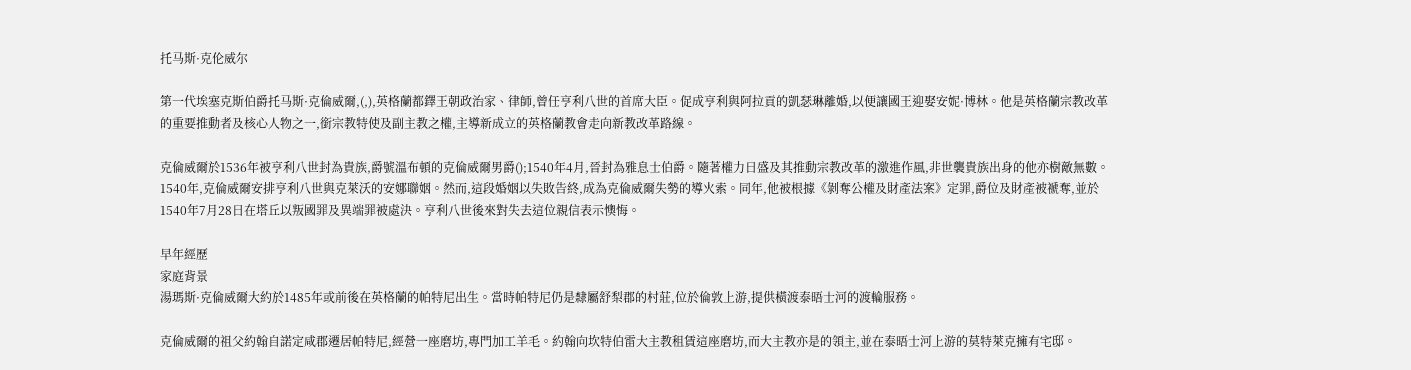托马斯·克伦威尔

第一代埃塞克斯伯爵托马斯·克倫威爾,(,),英格蘭都鐸王朝政治家、律師,曾任亨利八世的首席大臣。促成亨利與阿拉貢的凱瑟琳離婚,以便讓國王迎娶安妮·博林。他是英格蘭宗教改革的重要推動者及核心人物之一,銜宗教特使及副主教之權,主導新成立的英格蘭教會走向新教改革路線。

克倫威爾於1536年被亨利八世封為貴族,爵號溫布頓的克倫威爾男爵();1540年4月,晉封為雅息士伯爵。隨著權力日盛及其推動宗教改革的激進作風,非世襲貴族出身的他亦樹敵無數。1540年,克倫威爾安排亨利八世與克萊沃的安娜聯姻。然而,這段婚姻以失敗告終,成為克倫威爾失勢的導火索。同年,他被根據《剝奪公權及財產法案》定罪,爵位及財產被褫奪,並於1540年7月28日在塔丘以叛國罪及異端罪被處決。亨利八世後來對失去這位親信表示懊悔。

早年經歷
家庭背景
湯瑪斯·克倫威爾大約於1485年或前後在英格蘭的帕特尼出生。當時帕特尼仍是隸屬舒梨郡的村莊,位於倫敦上游,提供橫渡泰晤士河的渡輪服務。

克倫威爾的祖父約翰自諾定咸郡遷居帕特尼,經營一座磨坊,專門加工羊毛。約翰向坎特伯雷大主教租賃這座磨坊,而大主教亦是的領主,並在泰晤士河上游的莫特萊克擁有宅邸。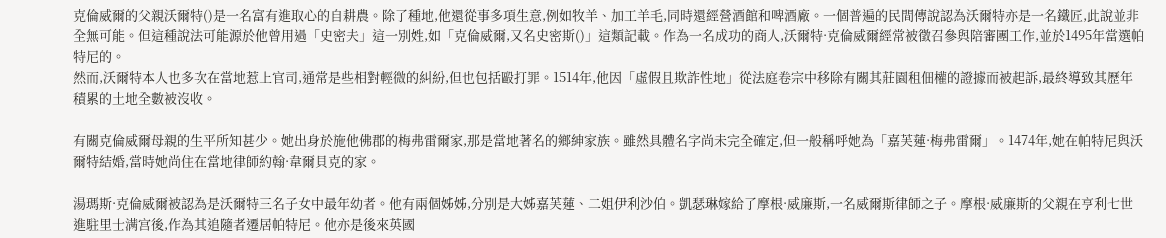克倫威爾的父親沃爾特()是一名富有進取心的自耕農。除了種地,他還從事多項生意,例如牧羊、加工羊毛,同時還經營酒館和啤酒廠。一個普遍的民間傳說認為沃爾特亦是一名鐵匠,此說並非全無可能。但這種說法可能源於他曾用過「史密夫」這一別姓,如「克倫威爾,又名史密斯()」這類記載。作為一名成功的商人,沃爾特·克倫威爾經常被徵召參與陪審團工作,並於1495年當選帕特尼的。
然而,沃爾特本人也多次在當地惹上官司,通常是些相對輕微的糾紛,但也包括毆打罪。1514年,他因「虛假且欺詐性地」從法庭卷宗中移除有關其莊園租佃權的證據而被起訴,最終導致其歷年積累的土地全數被沒收。

有關克倫威爾母親的生平所知甚少。她出身於施他佛郡的梅弗雷爾家,那是當地著名的鄉紳家族。雖然具體名字尚未完全確定,但一般稱呼她為「嘉芙蓮·梅弗雷爾」。1474年,她在帕特尼與沃爾特結婚,當時她尚住在當地律師約翰·韋爾貝克的家。

湯瑪斯·克倫威爾被認為是沃爾特三名子女中最年幼者。他有兩個姊姊,分別是大姊嘉芙蓮、二姐伊利沙伯。凱瑟琳嫁給了摩根·威廉斯,一名威爾斯律師之子。摩根·威廉斯的父親在亨利七世進駐里士满宫後,作為其追隨者遷居帕特尼。他亦是後來英國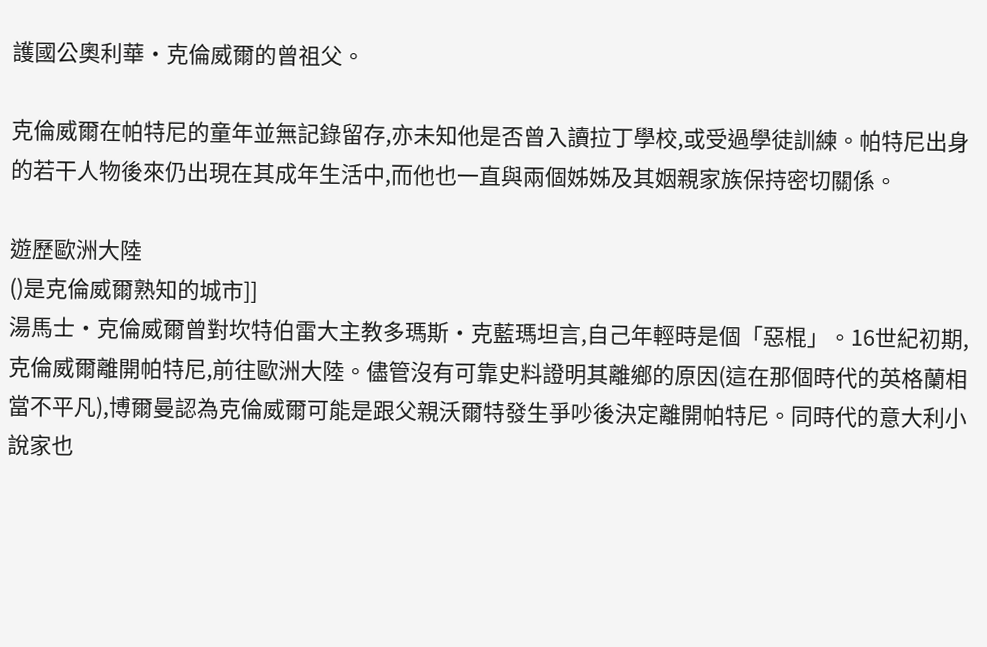護國公奧利華·克倫威爾的曾祖父。

克倫威爾在帕特尼的童年並無記錄留存,亦未知他是否曾入讀拉丁學校,或受過學徒訓練。帕特尼出身的若干人物後來仍出現在其成年生活中,而他也一直與兩個姊姊及其姻親家族保持密切關係。

遊歷歐洲大陸
()是克倫威爾熟知的城市]]
湯馬士·克倫威爾曾對坎特伯雷大主教多瑪斯·克藍瑪坦言,自己年輕時是個「惡棍」。16世紀初期,克倫威爾離開帕特尼,前往歐洲大陸。儘管沒有可靠史料證明其離鄉的原因(這在那個時代的英格蘭相當不平凡),博爾曼認為克倫威爾可能是跟父親沃爾特發生爭吵後決定離開帕特尼。同時代的意大利小說家也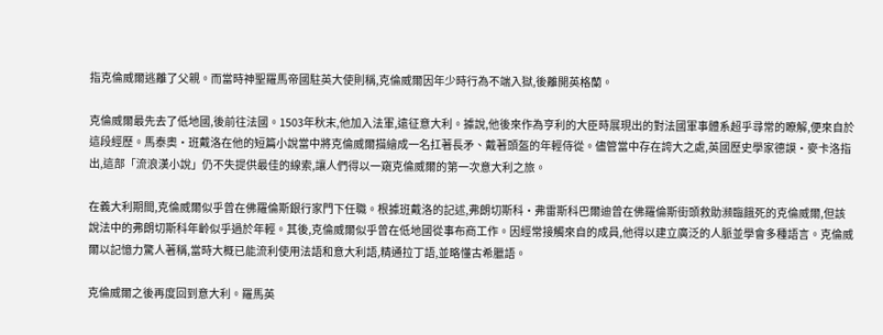指克倫威爾逃離了父親。而當時神聖羅馬帝國駐英大使則稱,克倫威爾因年少時行為不端入獄,後離開英格蘭。

克倫威爾最先去了低地國,後前往法國。1503年秋末,他加入法軍,遠征意大利。據說,他後來作為亨利的大臣時展現出的對法國軍事體系超乎尋常的瞭解,便來自於這段經歷。馬泰奧·班戴洛在他的短篇小說當中將克倫威爾描繪成一名扛著長矛、戴著頭盔的年輕侍從。儘管當中存在誇大之處,英國歷史學家德謨·麥卡洛指出,這部「流浪漢小說」仍不失提供最佳的線索,讓人們得以一窺克倫威爾的第一次意大利之旅。

在義大利期間,克倫威爾似乎曾在佛羅倫斯銀行家門下任職。根據班戴洛的記述,弗朗切斯科·弗雷斯科巴爾迪曾在佛羅倫斯街頭救助瀕臨餓死的克倫威爾,但該說法中的弗朗切斯科年齡似乎過於年輕。其後,克倫威爾似乎曾在低地國從事布商工作。因經常接觸來自的成員,他得以建立廣泛的人脈並學會多種語言。克倫威爾以記憶力驚人著稱,當時大概已能流利使用法語和意大利語,精通拉丁語,並略懂古希臘語。

克倫威爾之後再度回到意大利。羅馬英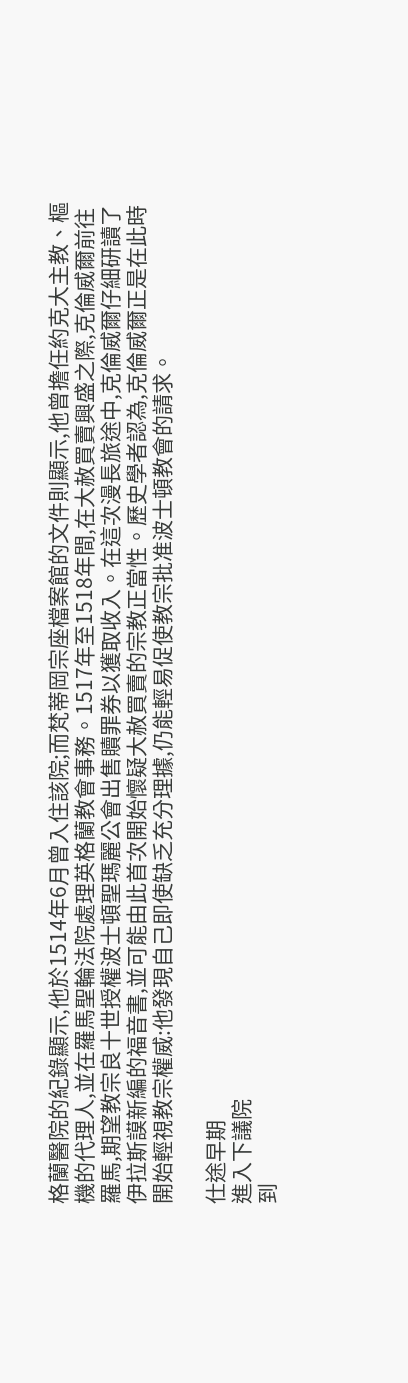格蘭醫院的紀錄顯示,他於1514年6月曾入住該院;而梵蒂岡宗座檔案館的文件則顯示,他曾擔任約克大主教、樞機的代理人,並在羅馬聖輪法院處理英格蘭教會事務。1517年至1518年間,在大赦買賣興盛之際,克倫威爾前往羅馬,期望教宗良十世授權波士頓聖瑪麗公會出售贖罪券以獲取收入。在這次漫長旅途中,克倫威爾仔細研讀了伊拉斯謨新編的福音書,並可能由此首次開始懷疑大赦買賣的宗教正當性。歷史學者認為,克倫威爾正是在此時開始輕視教宗權威:他發現自己即使缺乏充分理據,仍能輕易促使教宗批准波士頓教會的請求。

仕途早期
進入下議院
到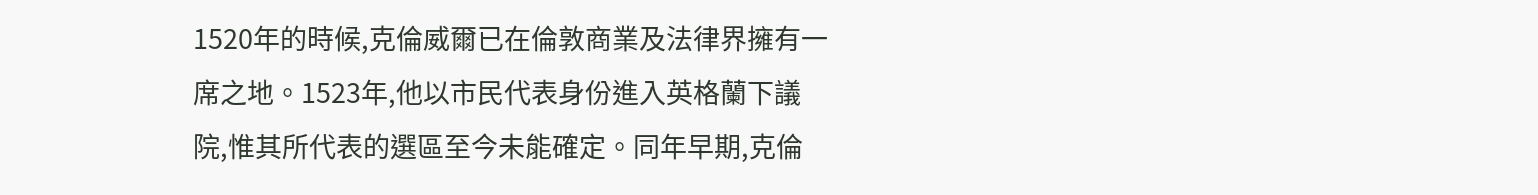1520年的時候,克倫威爾已在倫敦商業及法律界擁有一席之地。1523年,他以市民代表身份進入英格蘭下議院,惟其所代表的選區至今未能確定。同年早期,克倫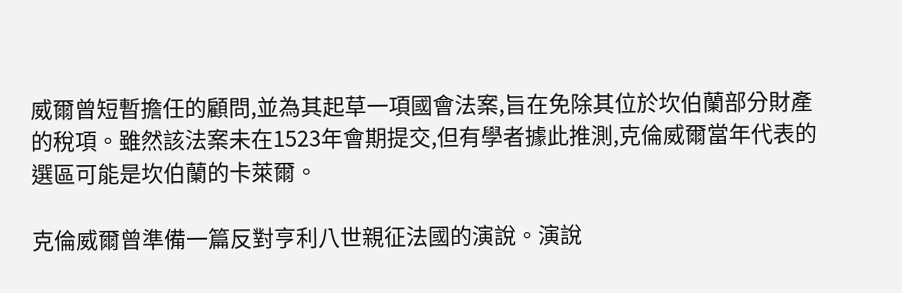威爾曾短暫擔任的顧問,並為其起草一項國會法案,旨在免除其位於坎伯蘭部分財產的稅項。雖然該法案未在1523年會期提交,但有學者據此推測,克倫威爾當年代表的選區可能是坎伯蘭的卡萊爾。

克倫威爾曾準備一篇反對亨利八世親征法國的演說。演說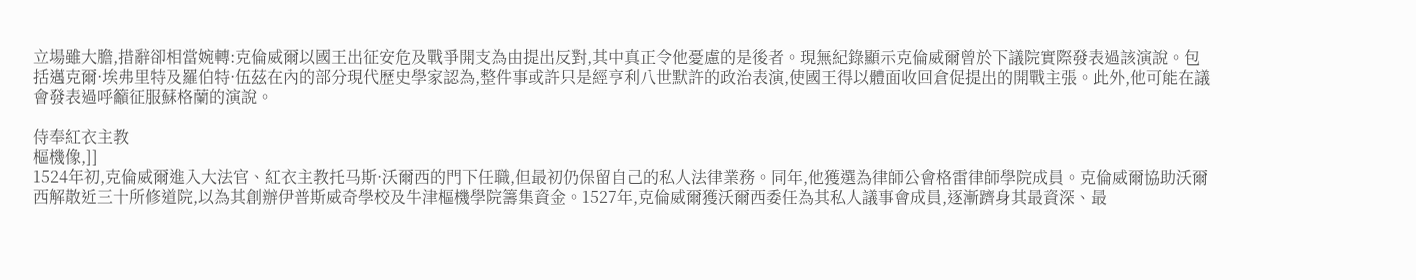立場雖大膽,措辭卻相當婉轉:克倫威爾以國王出征安危及戰爭開支為由提出反對,其中真正令他憂慮的是後者。現無紀錄顯示克倫威爾曾於下議院實際發表過該演說。包括邁克爾·埃弗里特及羅伯特·伍茲在內的部分現代歷史學家認為,整件事或許只是經亨利八世默許的政治表演,使國王得以體面收回倉促提出的開戰主張。此外,他可能在議會發表過呼籲征服蘇格蘭的演說。

侍奉紅衣主教
樞機像,]]
1524年初,克倫威爾進入大法官、紅衣主教托马斯·沃爾西的門下任職,但最初仍保留自己的私人法律業務。同年,他獲選為律師公會格雷律師學院成員。克倫威爾協助沃爾西解散近三十所修道院,以為其創辦伊普斯威奇學校及牛津樞機學院籌集資金。1527年,克倫威爾獲沃爾西委任為其私人議事會成員,逐漸躋身其最資深、最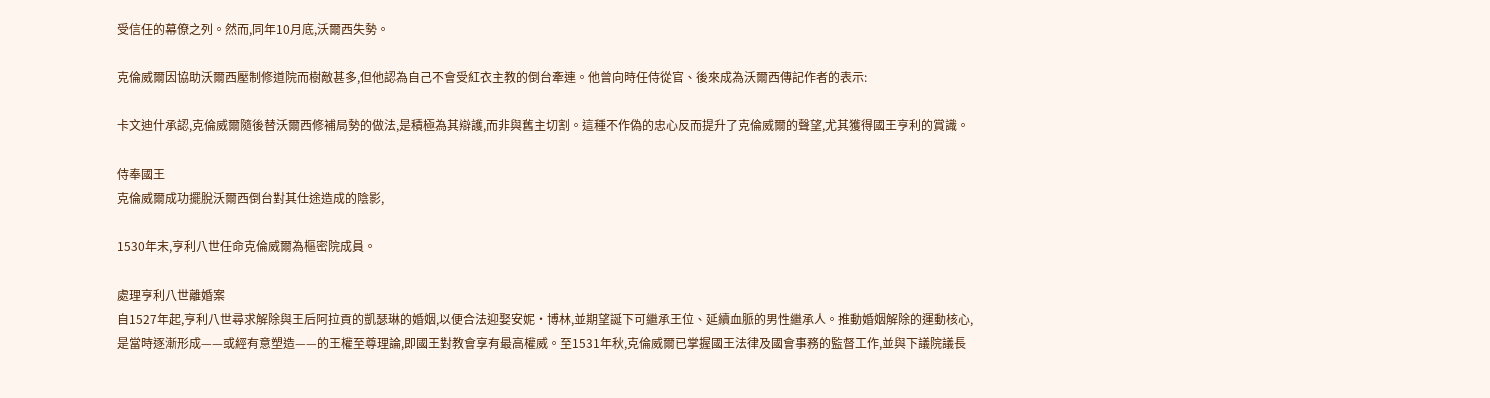受信任的幕僚之列。然而,同年10月底,沃爾西失勢。

克倫威爾因協助沃爾西壓制修道院而樹敵甚多,但他認為自己不會受紅衣主教的倒台牽連。他曾向時任侍從官、後來成為沃爾西傳記作者的表示:

卡文迪什承認,克倫威爾隨後替沃爾西修補局勢的做法,是積極為其辯護,而非與舊主切割。這種不作偽的忠心反而提升了克倫威爾的聲望,尤其獲得國王亨利的賞識。

侍奉國王
克倫威爾成功擺脫沃爾西倒台對其仕途造成的陰影,

1530年末,亨利八世任命克倫威爾為樞密院成員。

處理亨利八世離婚案
自1527年起,亨利八世尋求解除與王后阿拉貢的凱瑟琳的婚姻,以便合法迎娶安妮·博林,並期望誕下可繼承王位、延續血脈的男性繼承人。推動婚姻解除的運動核心,是當時逐漸形成——或經有意塑造——的王權至尊理論,即國王對教會享有最高權威。至1531年秋,克倫威爾已掌握國王法律及國會事務的監督工作,並與下議院議長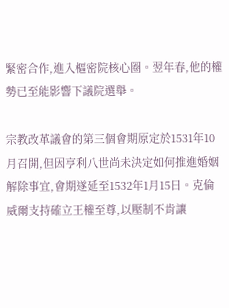緊密合作,進入樞密院核心圈。翌年春,他的權勢已至能影響下議院選舉。

宗教改革議會的第三個會期原定於1531年10月召開,但因亨利八世尚未決定如何推進婚姻解除事宜,會期遂延至1532年1月15日。克倫威爾支持確立王權至尊,以壓制不肯讓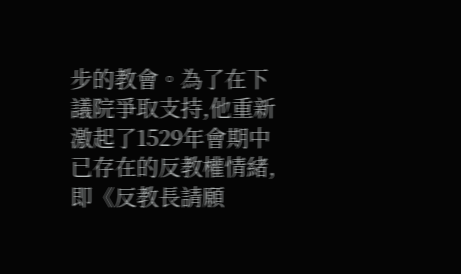步的教會。為了在下議院爭取支持,他重新激起了1529年會期中已存在的反教權情緒,即《反教長請願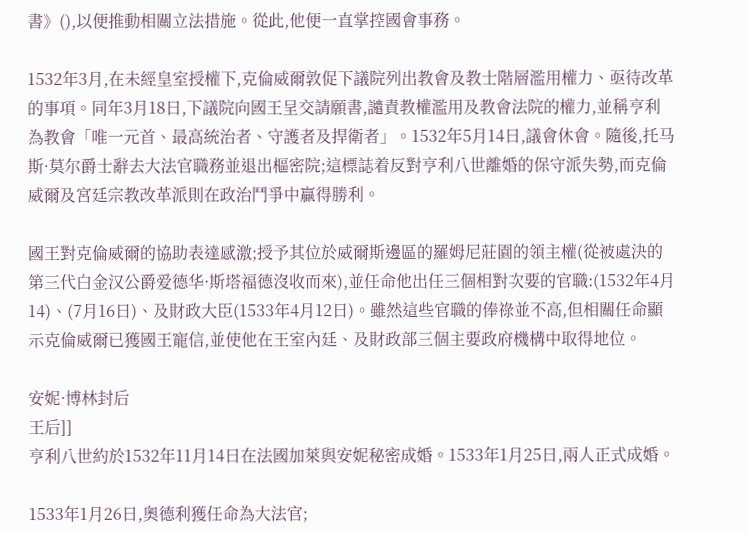書》(),以便推動相關立法措施。從此,他便一直掌控國會事務。

1532年3月,在未經皇室授權下,克倫威爾敦促下議院列出教會及教士階層濫用權力、亟待改革的事項。同年3月18日,下議院向國王呈交請願書,譴責教權濫用及教會法院的權力,並稱亨利為教會「唯一元首、最高統治者、守護者及捍衛者」。1532年5月14日,議會休會。隨後,托马斯·莫尔爵士辭去大法官職務並退出樞密院;這標誌着反對亨利八世離婚的保守派失勢,而克倫威爾及宮廷宗教改革派則在政治鬥爭中贏得勝利。

國王對克倫威爾的協助表達感激;授予其位於威爾斯邊區的羅姆尼莊園的領主權(從被處決的第三代白金汉公爵爱德华·斯塔福德沒收而來),並任命他出任三個相對次要的官職:(1532年4月14)、(7月16日)、及財政大臣(1533年4月12日)。雖然這些官職的俸祿並不高,但相關任命顯示克倫威爾已獲國王寵信,並使他在王室內廷、及財政部三個主要政府機構中取得地位。

安妮·博林封后
王后]]
亨利八世約於1532年11月14日在法國加萊與安妮秘密成婚。1533年1月25日,兩人正式成婚。

1533年1月26日,奧德利獲任命為大法官;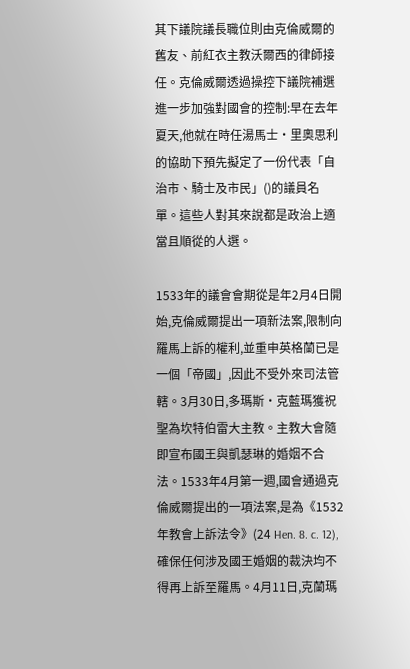其下議院議長職位則由克倫威爾的舊友、前紅衣主教沃爾西的律師接任。克倫威爾透過操控下議院補選進一步加強對國會的控制:早在去年夏天,他就在時任湯馬士·里奧思利的協助下預先擬定了一份代表「自治市、騎士及市民」()的議員名單。這些人對其來說都是政治上適當且順從的人選。

1533年的議會會期從是年2月4日開始,克倫威爾提出一項新法案,限制向羅馬上訴的權利,並重申英格蘭已是一個「帝國」,因此不受外來司法管轄。3月30日,多瑪斯·克藍瑪獲祝聖為坎特伯雷大主教。主教大會隨即宣布國王與凱瑟琳的婚姻不合法。1533年4月第一週,國會通過克倫威爾提出的一項法案,是為《1532年教會上訴法令》(24 Hen. 8. c. 12),確保任何涉及國王婚姻的裁決均不得再上訴至羅馬。4月11日,克蘭瑪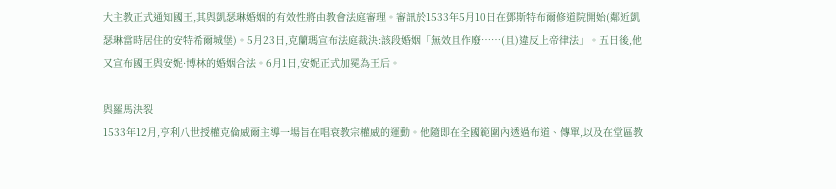大主教正式通知國王,其與凱瑟琳婚姻的有效性將由教會法庭審理。審訊於1533年5月10日在鄧斯特布爾修道院開始(鄰近凱瑟琳當時居住的安特希爾城堡)。5月23日,克蘭瑪宣布法庭裁決:該段婚姻「無效且作廢……(且)違反上帝律法」。五日後,他又宣布國王與安妮·博林的婚姻合法。6月1日,安妮正式加冕為王后。

與羅馬決裂
1533年12月,亨利八世授權克倫威爾主導一場旨在唱衰教宗權威的運動。他隨即在全國範圍內透過布道、傳單,以及在堂區教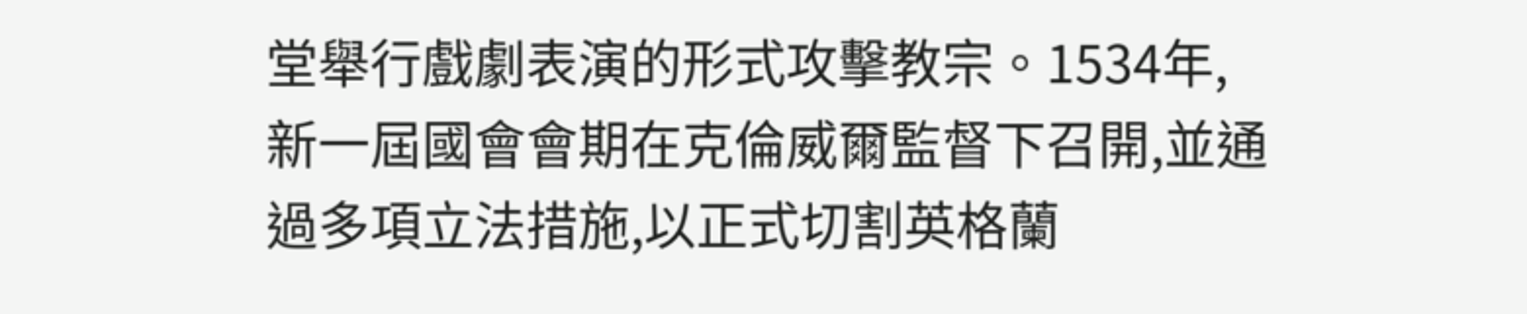堂舉行戲劇表演的形式攻擊教宗。1534年,新一屆國會會期在克倫威爾監督下召開,並通過多項立法措施,以正式切割英格蘭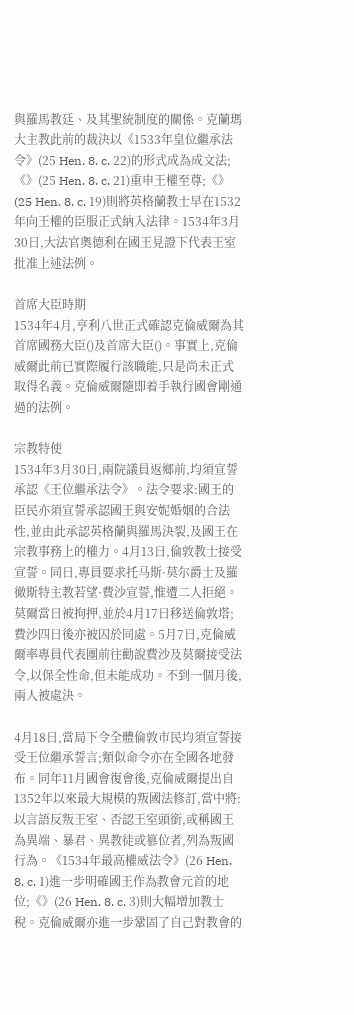與羅馬教廷、及其聖統制度的關係。克蘭瑪大主教此前的裁決以《1533年皇位繼承法令》(25 Hen. 8. c. 22)的形式成為成文法;《》(25 Hen. 8. c. 21)重申王權至尊;《》(25 Hen. 8. c. 19)則將英格蘭教士早在1532年向王權的臣服正式納入法律。1534年3月30日,大法官奧德利在國王見證下代表王室批准上述法例。

首席大臣時期
1534年4月,亨利八世正式確認克倫威爾為其首席國務大臣()及首席大臣()。事實上,克倫威爾此前已實際履行該職能,只是尚未正式取得名義。克倫威爾隨即着手執行國會剛通過的法例。

宗教特使
1534年3月30日,兩院議員返鄉前,均須宣誓承認《王位繼承法令》。法令要求:國王的臣民亦須宣誓承認國王與安妮婚姻的合法性,並由此承認英格蘭與羅馬決裂,及國王在宗教事務上的權力。4月13日,倫敦教士接受宣誓。同日,專員要求托马斯·莫尔爵士及羅徹斯特主教若望·費沙宣誓,惟遭二人拒絕。莫爾當日被拘押,並於4月17日移送倫敦塔;費沙四日後亦被囚於同處。5月7日,克倫威爾率專員代表團前往勸說費沙及莫爾接受法令,以保全性命,但未能成功。不到一個月後,兩人被處決。

4月18日,當局下令全體倫敦市民均須宣誓接受王位繼承誓言;類似命令亦在全國各地發布。同年11月國會復會後,克倫威爾提出自1352年以來最大規模的叛國法修訂,當中將:以言語反叛王室、否認王室頭銜,或稱國王為異端、暴君、異教徒或篡位者,列為叛國行為。《1534年最高權威法令》(26 Hen. 8. c. 1)進一步明確國王作為教會元首的地位;《》(26 Hen. 8. c. 3)則大幅增加教士稅。克倫威爾亦進一步鞏固了自己對教會的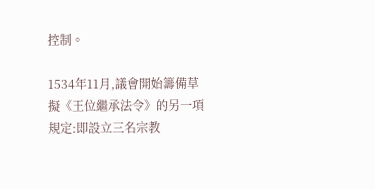控制。

1534年11月,議會開始籌備草擬《王位繼承法令》的另一項規定:即設立三名宗教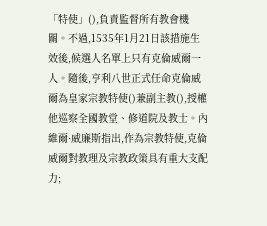「特使」(),負責監督所有教會機關。不過,1535年1月21日該措施生效後,候選人名單上只有克倫威爾一人。隨後,亨利八世正式任命克倫威爾為皇家宗教特使()兼副主教(),授權他巡察全國教堂、修道院及教士。內維爾·威廉斯指出,作為宗教特使,克倫威爾對教理及宗教政策具有重大支配力;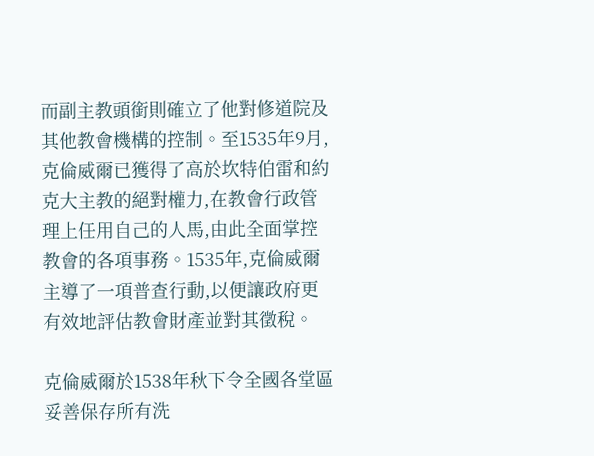而副主教頭銜則確立了他對修道院及其他教會機構的控制。至1535年9月,克倫威爾已獲得了高於坎特伯雷和約克大主教的絕對權力,在教會行政管理上任用自己的人馬,由此全面掌控教會的各項事務。1535年,克倫威爾主導了一項普查行動,以便讓政府更有效地評估教會財產並對其徵稅。

克倫威爾於1538年秋下令全國各堂區妥善保存所有洗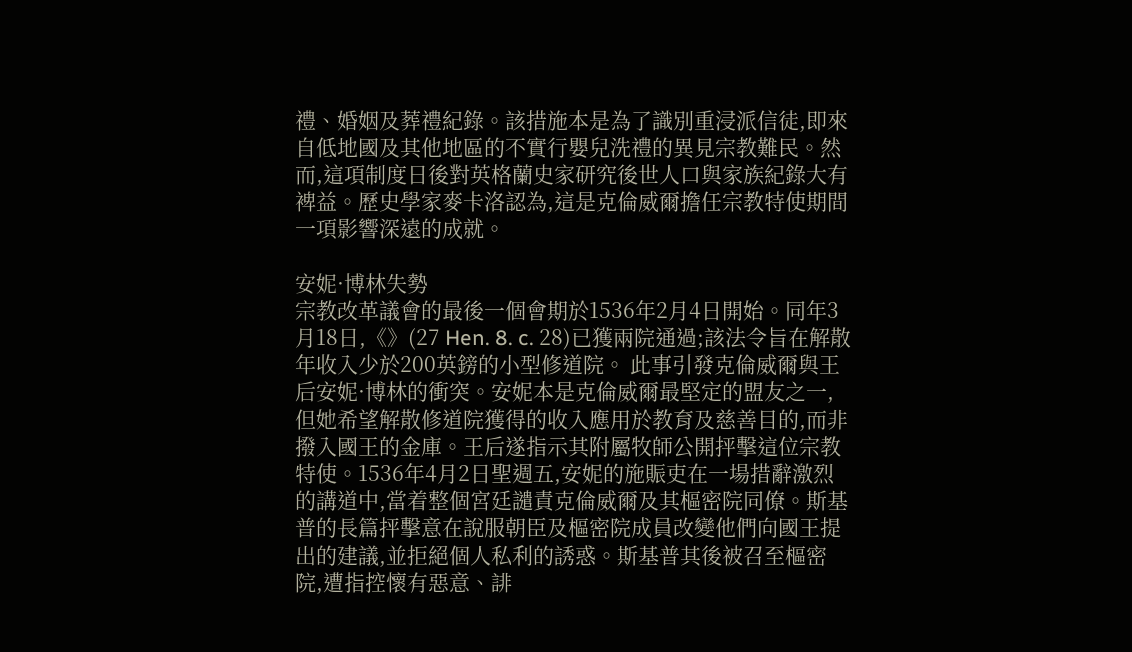禮、婚姻及葬禮紀錄。該措施本是為了識別重浸派信徒,即來自低地國及其他地區的不實行嬰兒洗禮的異見宗教難民。然而,這項制度日後對英格蘭史家研究後世人口與家族紀錄大有裨益。歷史學家麥卡洛認為,這是克倫威爾擔任宗教特使期間一項影響深遠的成就。

安妮·博林失勢
宗教改革議會的最後一個會期於1536年2月4日開始。同年3月18日,《》(27 Hen. 8. c. 28)已獲兩院通過;該法令旨在解散年收入少於200英鎊的小型修道院。 此事引發克倫威爾與王后安妮·博林的衝突。安妮本是克倫威爾最堅定的盟友之一,但她希望解散修道院獲得的收入應用於教育及慈善目的,而非撥入國王的金庫。王后遂指示其附屬牧師公開抨擊這位宗教特使。1536年4月2日聖週五,安妮的施賑吏在一場措辭激烈的講道中,當着整個宮廷譴責克倫威爾及其樞密院同僚。斯基普的長篇抨擊意在說服朝臣及樞密院成員改變他們向國王提出的建議,並拒絕個人私利的誘惑。斯基普其後被召至樞密院,遭指控懷有惡意、誹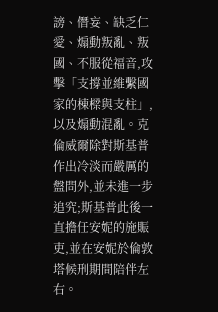謗、僭妄、缺乏仁愛、煽動叛亂、叛國、不服從福音,攻擊「支撐並維繫國家的棟樑與支柱」,以及煽動混亂。克倫威爾除對斯基普作出冷淡而嚴厲的盤問外,並未進一步追究;斯基普此後一直擔任安妮的施賑吏,並在安妮於倫敦塔候刑期間陪伴左右。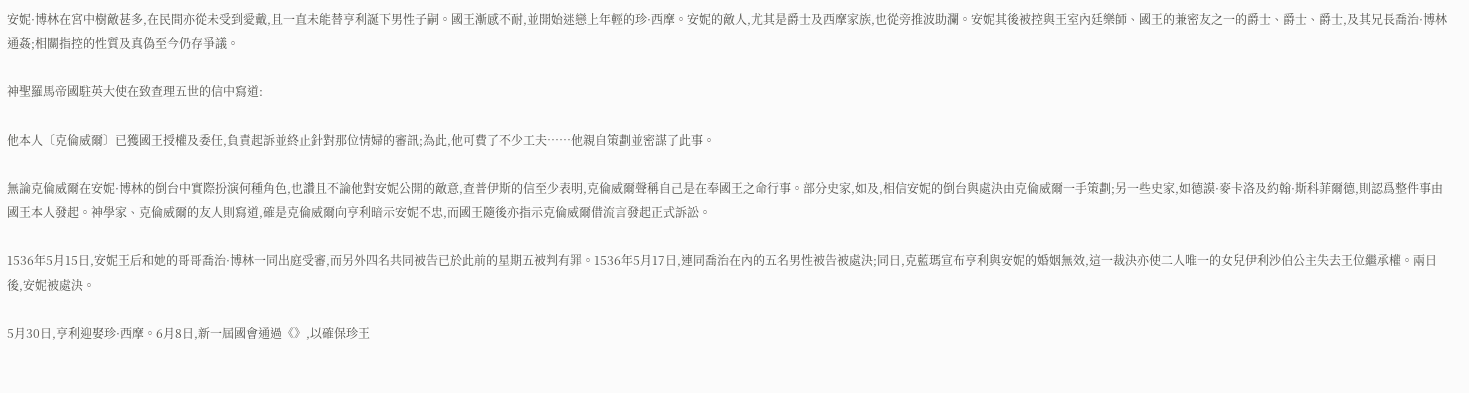安妮·博林在宮中樹敵甚多,在民間亦從未受到愛戴,且一直未能替亨利誕下男性子嗣。國王漸感不耐,並開始迷戀上年輕的珍·西摩。安妮的敵人,尤其是爵士及西摩家族,也從旁推波助瀾。安妮其後被控與王室內廷樂師、國王的兼密友之一的爵士、爵士、爵士,及其兄長喬治·博林通姦;相關指控的性質及真偽至今仍存爭議。

神聖羅馬帝國駐英大使在致查理五世的信中寫道:

他本人〔克倫威爾〕已獲國王授權及委任,負責起訴並終止針對那位情婦的審訊;為此,他可費了不少工夫……他親自策劃並密謀了此事。

無論克倫威爾在安妮·博林的倒台中實際扮演何種角色,也讚且不論他對安妮公開的敵意,查普伊斯的信至少表明,克倫威爾聲稱自己是在奉國王之命行事。部分史家,如及,相信安妮的倒台與處決由克倫威爾一手策劃;另一些史家,如德謨·麥卡洛及約翰·斯科菲爾德,則認爲整件事由國王本人發起。神學家、克倫威爾的友人則寫道,確是克倫威爾向亨利暗示安妮不忠,而國王隨後亦指示克倫威爾借流言發起正式訴訟。

1536年5月15日,安妮王后和她的哥哥喬治·博林一同出庭受審,而另外四名共同被告已於此前的星期五被判有罪。1536年5月17日,連同喬治在內的五名男性被告被處決;同日,克藍瑪宣布亨利與安妮的婚姻無效,這一裁決亦使二人唯一的女兒伊利沙伯公主失去王位繼承權。兩日後,安妮被處決。

5月30日,亨利迎娶珍·西摩。6月8日,新一屆國會通過《》,以確保珍王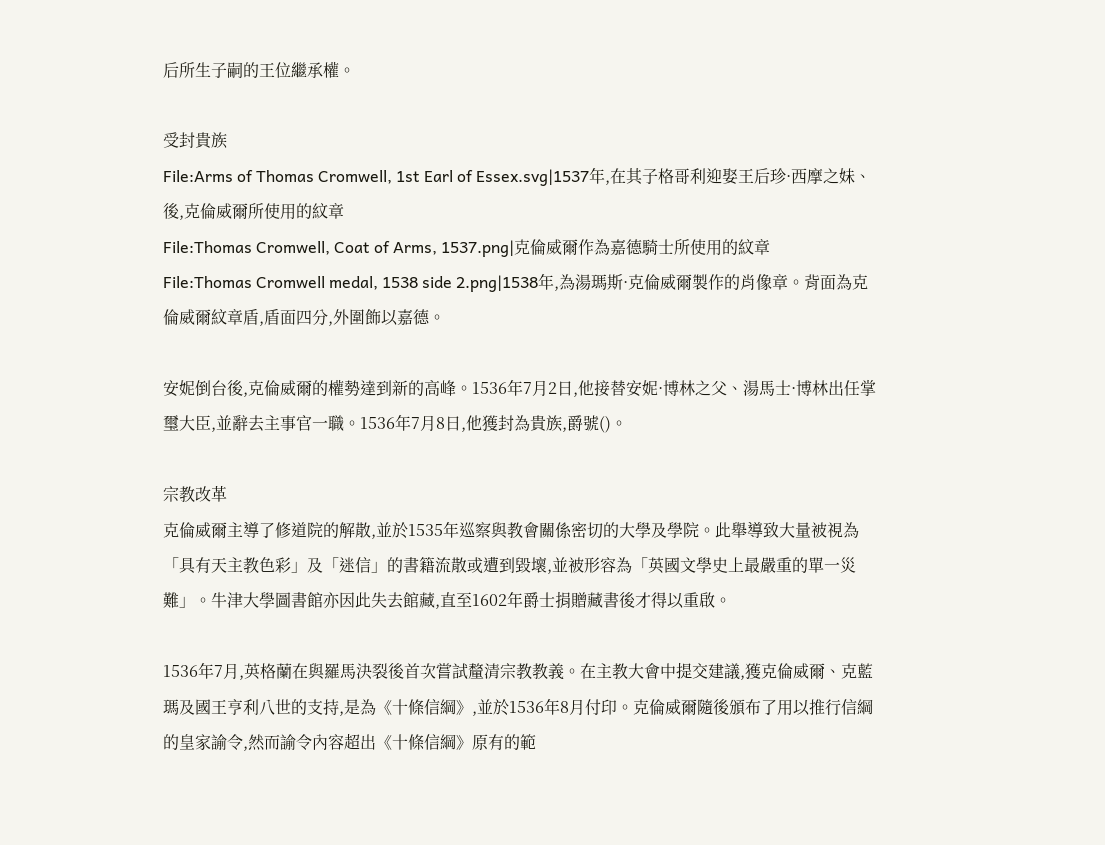后所生子嗣的王位繼承權。

受封貴族
File:Arms of Thomas Cromwell, 1st Earl of Essex.svg|1537年,在其子格哥利迎娶王后珍·西摩之妹、後,克倫威爾所使用的紋章
File:Thomas Cromwell, Coat of Arms, 1537.png|克倫威爾作為嘉德騎士所使用的紋章
File:Thomas Cromwell medal, 1538 side 2.png|1538年,為湯瑪斯·克倫威爾製作的肖像章。背面為克倫威爾紋章盾,盾面四分,外圍飾以嘉德。

安妮倒台後,克倫威爾的權勢達到新的高峰。1536年7月2日,他接替安妮·博林之父、湯馬士·博林出任掌璽大臣,並辭去主事官一職。1536年7月8日,他獲封為貴族,爵號()。

宗教改革
克倫威爾主導了修道院的解散,並於1535年巡察與教會關係密切的大學及學院。此舉導致大量被視為「具有天主教色彩」及「迷信」的書籍流散或遭到毀壞,並被形容為「英國文學史上最嚴重的單一災難」。牛津大學圖書館亦因此失去館藏,直至1602年爵士捐贈藏書後才得以重啟。

1536年7月,英格蘭在與羅馬決裂後首次嘗試釐清宗教教義。在主教大會中提交建議,獲克倫威爾、克藍瑪及國王亨利八世的支持,是為《十條信綱》,並於1536年8月付印。克倫威爾隨後頒布了用以推行信綱的皇家諭令,然而諭令內容超出《十條信綱》原有的範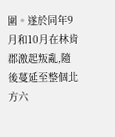圍。遂於同年9月和10月在林肯郡激起叛亂,隨後蔓延至整個北方六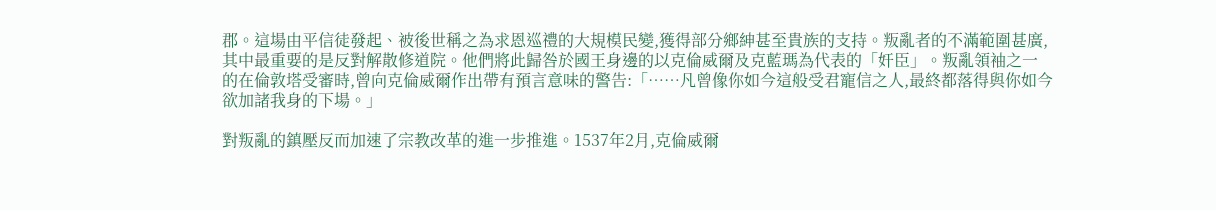郡。這場由平信徒發起、被後世稱之為求恩巡禮的大規模民變,獲得部分鄉紳甚至貴族的支持。叛亂者的不滿範圍甚廣,其中最重要的是反對解散修道院。他們將此歸咎於國王身邊的以克倫威爾及克藍瑪為代表的「奸臣」。叛亂領袖之一的在倫敦塔受審時,曾向克倫威爾作出帶有預言意味的警告:「……凡曾像你如今這般受君寵信之人,最終都落得與你如今欲加諸我身的下場。」

對叛亂的鎮壓反而加速了宗教改革的進一步推進。1537年2月,克倫威爾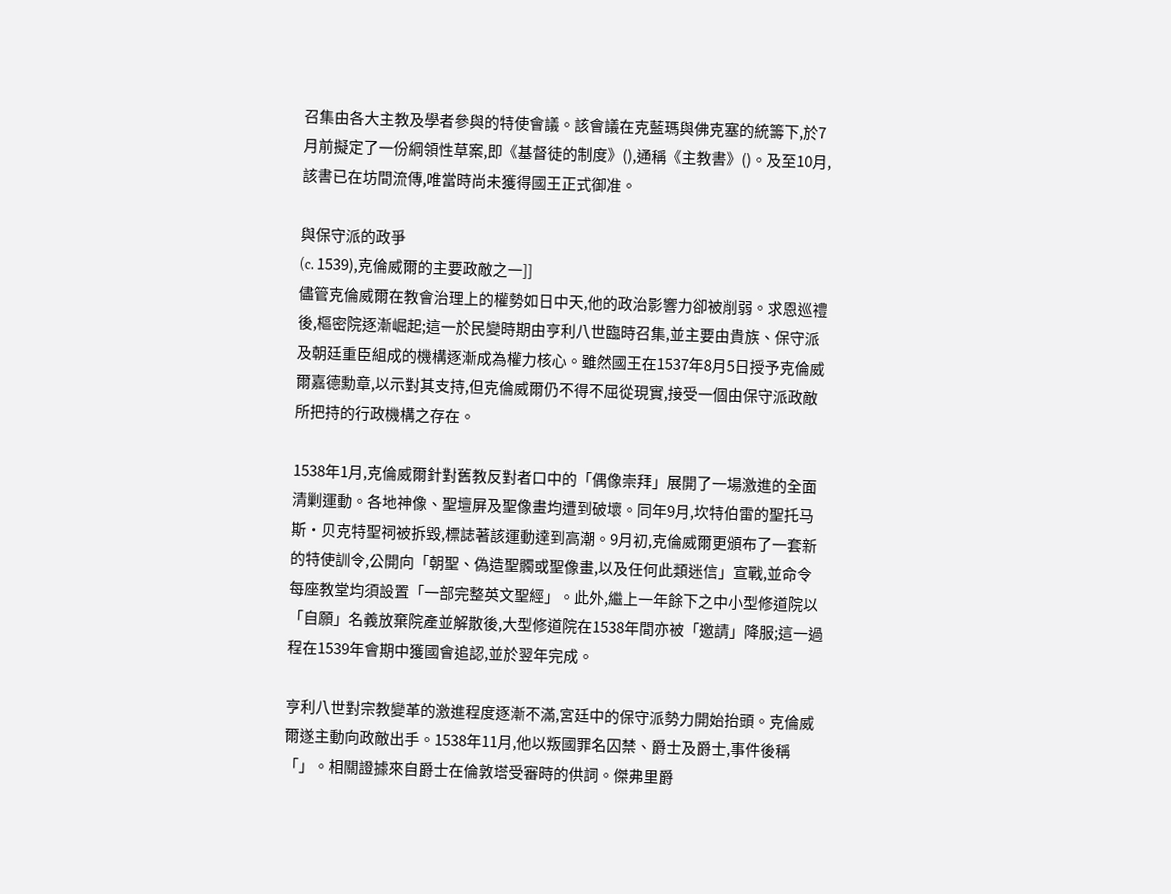召集由各大主教及學者參與的特使會議。該會議在克藍瑪與佛克塞的統籌下,於7月前擬定了一份綱領性草案,即《基督徒的制度》(),通稱《主教書》()。及至10月,該書已在坊間流傳,唯當時尚未獲得國王正式御准。

與保守派的政爭
(c. 1539),克倫威爾的主要政敵之一]]
儘管克倫威爾在教會治理上的權勢如日中天,他的政治影響力卻被削弱。求恩巡禮後,樞密院逐漸崛起;這一於民變時期由亨利八世臨時召集,並主要由貴族、保守派及朝廷重臣組成的機構逐漸成為權力核心。雖然國王在1537年8月5日授予克倫威爾嘉德勳章,以示對其支持,但克倫威爾仍不得不屈從現實,接受一個由保守派政敵所把持的行政機構之存在。

1538年1月,克倫威爾針對舊教反對者口中的「偶像崇拜」展開了一場激進的全面清剿運動。各地神像、聖壇屏及聖像畫均遭到破壞。同年9月,坎特伯雷的聖托马斯·贝克特聖祠被拆毀,標誌著該運動達到高潮。9月初,克倫威爾更頒布了一套新的特使訓令,公開向「朝聖、偽造聖髑或聖像畫,以及任何此類迷信」宣戰,並命令每座教堂均須設置「一部完整英文聖經」。此外,繼上一年餘下之中小型修道院以「自願」名義放棄院產並解散後,大型修道院在1538年間亦被「邀請」降服;這一過程在1539年會期中獲國會追認,並於翌年完成。

亨利八世對宗教變革的激進程度逐漸不滿,宮廷中的保守派勢力開始抬頭。克倫威爾遂主動向政敵出手。1538年11月,他以叛國罪名囚禁、爵士及爵士,事件後稱「」。相關證據來自爵士在倫敦塔受審時的供詞。傑弗里爵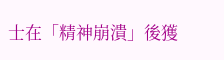士在「精神崩潰」後獲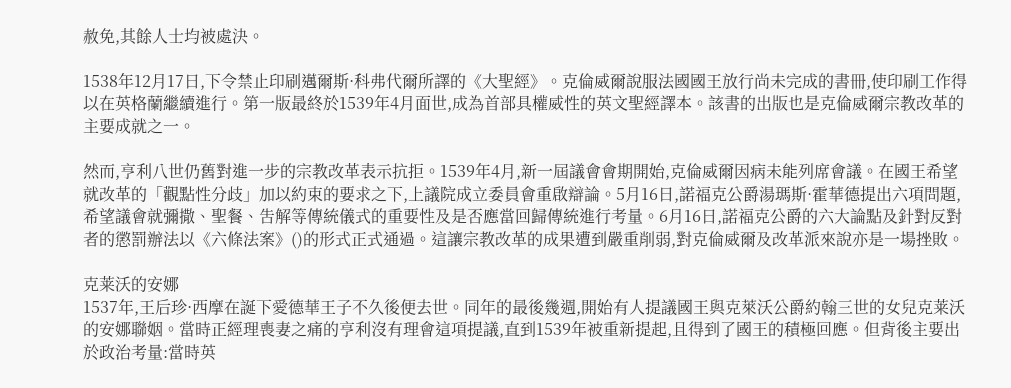赦免,其餘人士均被處決。

1538年12月17日,下令禁止印刷邁爾斯·科弗代爾所譯的《大聖經》。克倫威爾說服法國國王放行尚未完成的書冊,使印刷工作得以在英格蘭繼續進行。第一版最終於1539年4月面世,成為首部具權威性的英文聖經譯本。該書的出版也是克倫威爾宗教改革的主要成就之一。

然而,亨利八世仍舊對進一步的宗教改革表示抗拒。1539年4月,新一屆議會會期開始,克倫威爾因病未能列席會議。在國王希望就改革的「觀點性分歧」加以約束的要求之下,上議院成立委員會重啟辯論。5月16日,諾福克公爵湯瑪斯·霍華德提出六項問題,希望議會就彌撒、聖餐、吿解等傳統儀式的重要性及是否應當回歸傳統進行考量。6月16日,諾福克公爵的六大論點及針對反對者的懲罰辦法以《六條法案》()的形式正式通過。這讓宗教改革的成果遭到嚴重削弱,對克倫威爾及改革派來說亦是一場挫敗。

克莱沃的安娜
1537年,王后珍·西摩在誕下愛德華王子不久後便去世。同年的最後幾週,開始有人提議國王與克萊沃公爵約翰三世的女兒克莱沃的安娜聯姻。當時正經理喪妻之痛的亨利沒有理會這項提議,直到1539年被重新提起,且得到了國王的積極回應。但背後主要出於政治考量:當時英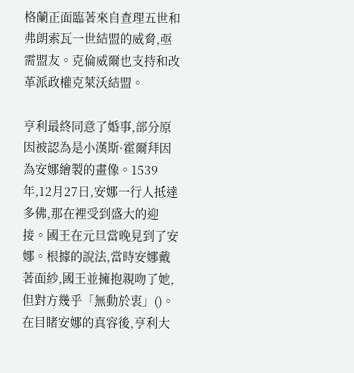格蘭正面臨著來自查理五世和弗朗索瓦一世結盟的威脅,亟需盟友。克倫威爾也支持和改革派政權克萊沃結盟。

亨利最終同意了婚事,部分原因被認為是小漢斯·霍爾拜因為安娜繪製的畫像。1539年,12月27日,安娜一行人抵達多佛,那在裡受到盛大的迎接。國王在元旦當晚見到了安娜。根據的說法,當時安娜戴著面紗,國王並擁抱親吻了她,但對方幾乎「無動於衷」()。 在目睹安娜的真容後,亨利大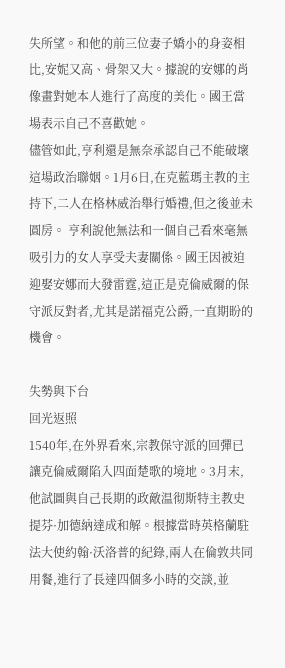失所望。和他的前三位妻子嬌小的身姿相比,安妮又高、骨架又大。據說的安娜的肖像畫對她本人進行了高度的美化。國王當場表示自己不喜歡她。
儘管如此,亨利還是無奈承認自己不能破壞這場政治聯姻。1月6日,在克藍瑪主教的主持下,二人在格林威治舉行婚禮,但之後並未圓房。 亨利說他無法和一個自己看來毫無吸引力的女人享受夫妻關係。國王因被迫迎娶安娜而大發雷霆,這正是克倫威爾的保守派反對者,尤其是諾福克公爵,一直期盼的機會。

失勢與下台
回光返照
1540年,在外界看來,宗教保守派的回彈已讓克倫威爾陷入四面楚歌的境地。3月末,他試圖與自己長期的政敵温彻斯特主教史提芬·加德納達成和解。根據當時英格蘭駐法大使約翰·沃洛普的紀錄,兩人在倫敦共同用餐,進行了長達四個多小時的交談,並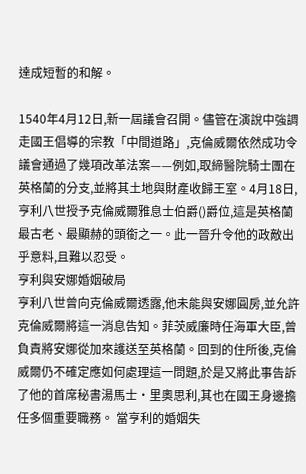達成短暫的和解。

1540年4月12日,新一屆議會召開。儘管在演說中強調走國王倡導的宗教「中間道路」,克倫威爾依然成功令議會通過了幾項改革法案——例如,取締醫院騎士團在英格蘭的分支,並將其土地與財產收歸王室。4月18日,亨利八世授予克倫威爾雅息士伯爵()爵位,這是英格蘭最古老、最顯赫的頭銜之一。此一晉升令他的政敵出乎意料,且難以忍受。
亨利與安娜婚姻破局
亨利八世曾向克倫威爾透露,他未能與安娜圓房,並允許克倫威爾將這一消息告知。菲茨威廉時任海軍大臣,曾負責將安娜從加來護送至英格蘭。回到的住所後,克倫威爾仍不確定應如何處理這一問題,於是又將此事告訴了他的首席秘書湯馬士·里奧思利,其也在國王身邊擔任多個重要職務。 當亨利的婚姻失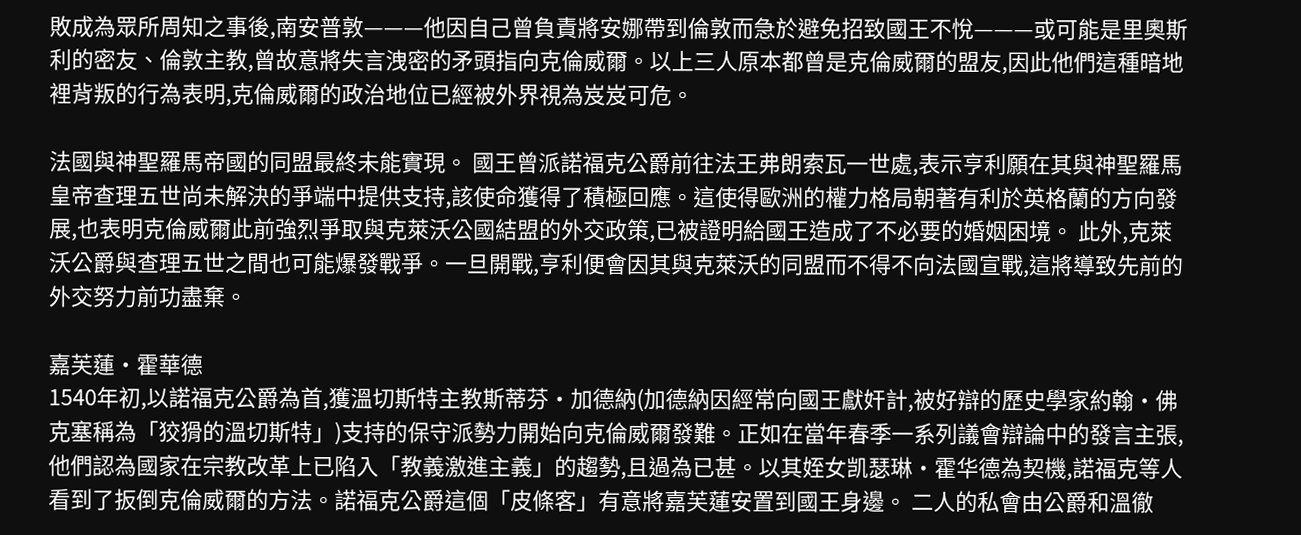敗成為眾所周知之事後,南安普敦———他因自己曾負責將安娜帶到倫敦而急於避免招致國王不悅———或可能是里奧斯利的密友、倫敦主教,曾故意將失言洩密的矛頭指向克倫威爾。以上三人原本都曾是克倫威爾的盟友,因此他們這種暗地裡背叛的行為表明,克倫威爾的政治地位已經被外界視為岌岌可危。

法國與神聖羅馬帝國的同盟最終未能實現。 國王曾派諾福克公爵前往法王弗朗索瓦一世處,表示亨利願在其與神聖羅馬皇帝查理五世尚未解決的爭端中提供支持,該使命獲得了積極回應。這使得歐洲的權力格局朝著有利於英格蘭的方向發展,也表明克倫威爾此前強烈爭取與克萊沃公國結盟的外交政策,已被證明給國王造成了不必要的婚姻困境。 此外,克萊沃公爵與查理五世之間也可能爆發戰爭。一旦開戰,亨利便會因其與克萊沃的同盟而不得不向法國宣戰,這將導致先前的外交努力前功盡棄。

嘉芙蓮·霍華德
1540年初,以諾福克公爵為首,獲溫切斯特主教斯蒂芬·加德納(加德納因經常向國王獻奸計,被好辯的歷史學家約翰·佛克塞稱為「狡猾的溫切斯特」)支持的保守派勢力開始向克倫威爾發難。正如在當年春季一系列議會辯論中的發言主張,他們認為國家在宗教改革上已陷入「教義激進主義」的趨勢,且過為已甚。以其姪女凯瑟琳·霍华德為契機,諾福克等人看到了扳倒克倫威爾的方法。諾福克公爵這個「皮條客」有意將嘉芙蓮安置到國王身邊。 二人的私會由公爵和溫徹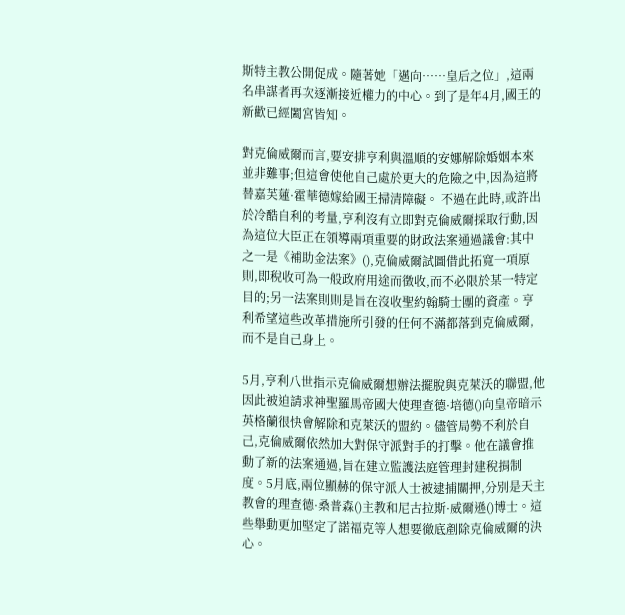斯特主教公開促成。隨著她「邁向……皇后之位」,這兩名串謀者再次逐漸接近權力的中心。到了是年4月,國王的新歡已經闔宮皆知。

對克倫威爾而言,要安排亨利與溫順的安娜解除婚姻本來並非難事;但這會使他自己處於更大的危險之中,因為這將替嘉芙蓮·霍華德嫁給國王掃清障礙。 不過在此時,或許出於冷酷自利的考量,亨利沒有立即對克倫威爾採取行動,因為這位大臣正在領導兩項重要的財政法案通過議會:其中之一是《補助金法案》(),克倫威爾試圖借此拓寬一項原則,即稅收可為一般政府用途而徵收,而不必限於某一特定目的;另一法案則則是旨在沒收聖約翰騎士團的資產。亨利希望這些改革措施所引發的任何不滿都落到克倫威爾,而不是自己身上。

5月,亨利八世指示克倫威爾想辦法擺脫與克萊沃的聯盟,他因此被迫請求神聖羅馬帝國大使理查德·培德()向皇帝暗示英格蘭很快會解除和克萊沃的盟約。儘管局勢不利於自己,克倫威爾依然加大對保守派對手的打擊。他在議會推動了新的法案通過,旨在建立監護法庭管理封建稅捐制度。5月底,兩位顯赫的保守派人士被逮捕關押,分別是天主教會的理查德·桑普森()主教和尼古拉斯·威爾遜()博士。這些舉動更加堅定了諾福克等人想要徹底剷除克倫威爾的決心。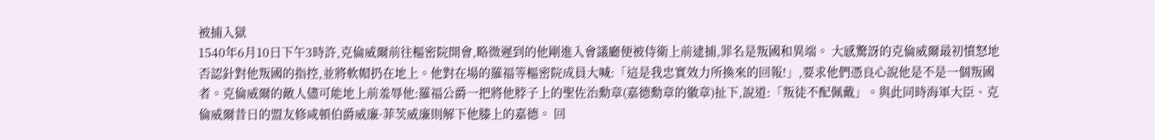被捕入獄
1540年6月10日下午3時許,克倫威爾前往樞密院開會,略微遲到的他剛進入會議廳便被侍衛上前逮捕,罪名是叛國和異端。 大感驚訝的克倫威爾最初憤怒地否認針對他叛國的指控,並將軟帽扔在地上。他對在場的羅福等樞密院成員大喊:「這是我忠實效力所換來的回報!」,要求他們憑良心說他是不是一個叛國者。克倫威爾的敵人儘可能地上前羞辱他:羅福公爵一把將他脖子上的聖佐治勳章(嘉德勳章的徽章)扯下,說道:「叛徒不配佩戴」。與此同時海軍大臣、克倫威爾昔日的盟友修咸頓伯爵威廉·菲茨威廉則解下他膝上的嘉德。 回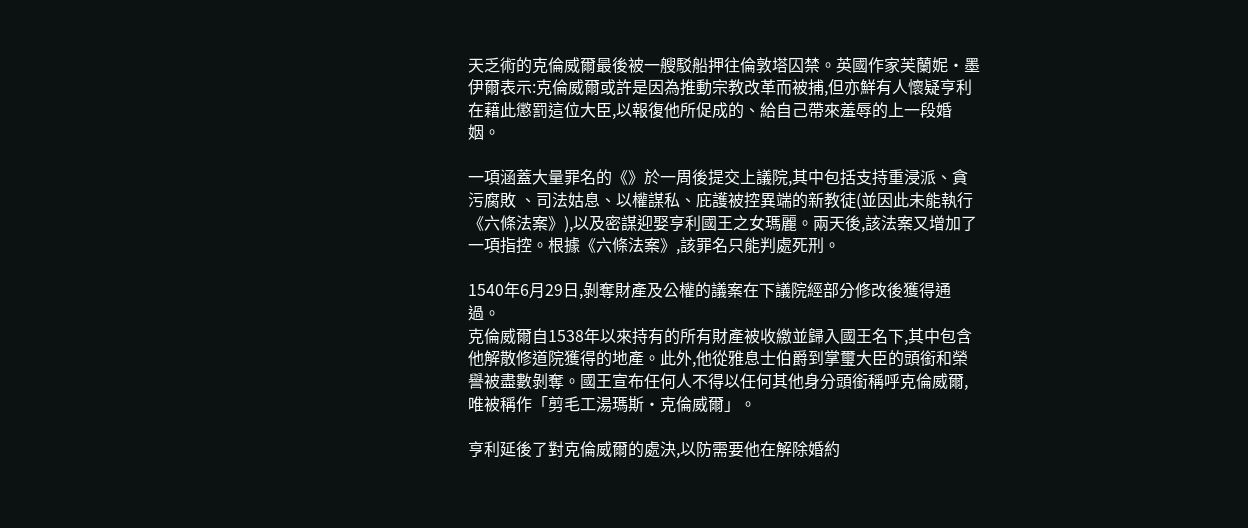天乏術的克倫威爾最後被一艘駁船押往倫敦塔囚禁。英國作家芙蘭妮·墨伊爾表示:克倫威爾或許是因為推動宗教改革而被捕,但亦鮮有人懷疑亨利在藉此懲罰這位大臣,以報復他所促成的、給自己帶來羞辱的上一段婚姻。

一項涵蓋大量罪名的《》於一周後提交上議院,其中包括支持重浸派、貪污腐敗 、司法姑息、以權謀私、庇護被控異端的新教徒(並因此未能執行《六條法案》),以及密謀迎娶亨利國王之女瑪麗。兩天後,該法案又增加了一項指控。根據《六條法案》,該罪名只能判處死刑。

1540年6月29日,剝奪財產及公權的議案在下議院經部分修改後獲得通過。
克倫威爾自1538年以來持有的所有財產被收繳並歸入國王名下,其中包含他解散修道院獲得的地產。此外,他從雅息士伯爵到掌璽大臣的頭銜和榮譽被盡數剝奪。國王宣布任何人不得以任何其他身分頭銜稱呼克倫威爾,唯被稱作「剪毛工湯瑪斯·克倫威爾」。

亨利延後了對克倫威爾的處決,以防需要他在解除婚約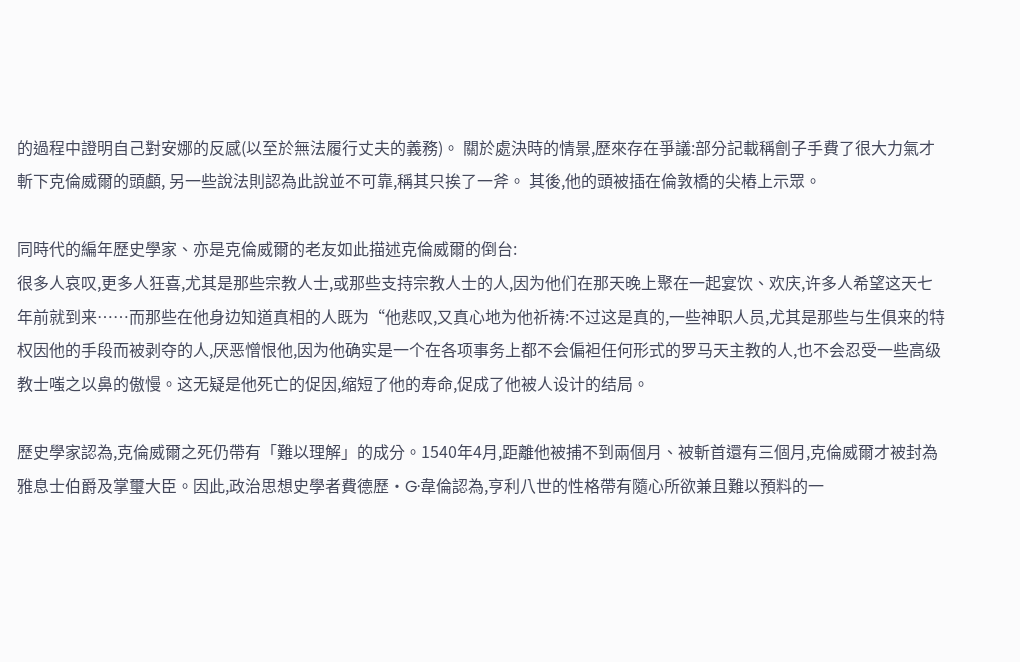的過程中證明自己對安娜的反感(以至於無法履行丈夫的義務)。 關於處決時的情景,歷來存在爭議:部分記載稱劊子手費了很大力氣才斬下克倫威爾的頭顱, 另一些說法則認為此說並不可靠,稱其只挨了一斧。 其後,他的頭被插在倫敦橋的尖樁上示眾。

同時代的編年歷史學家、亦是克倫威爾的老友如此描述克倫威爾的倒台:
很多人哀叹,更多人狂喜,尤其是那些宗教人士,或那些支持宗教人士的人,因为他们在那天晚上聚在一起宴饮、欢庆,许多人希望这天七年前就到来……而那些在他身边知道真相的人既为“他悲叹,又真心地为他祈祷:不过这是真的,一些神职人员,尤其是那些与生俱来的特权因他的手段而被剥夺的人,厌恶憎恨他,因为他确实是一个在各项事务上都不会偏袒任何形式的罗马天主教的人,也不会忍受一些高级教士嗤之以鼻的傲慢。这无疑是他死亡的促因,缩短了他的寿命,促成了他被人设计的结局。

歷史學家認為,克倫威爾之死仍帶有「難以理解」的成分。1540年4月,距離他被捕不到兩個月、被斬首還有三個月,克倫威爾才被封為雅息士伯爵及掌璽大臣。因此,政治思想史學者費德歷·G·韋倫認為,亨利八世的性格帶有隨心所欲兼且難以預料的一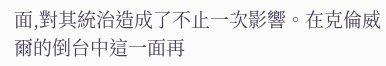面,對其統治造成了不止一次影響。在克倫威爾的倒台中這一面再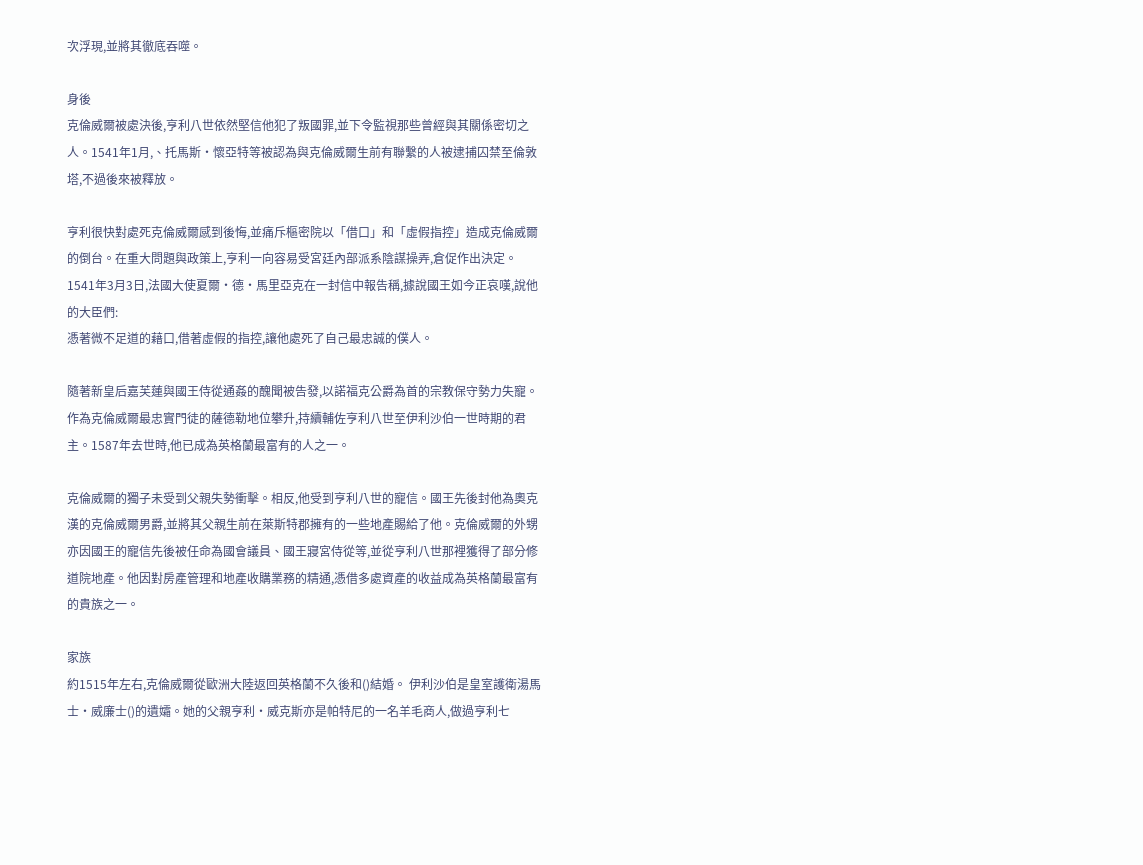次浮現,並將其徹底吞噬。

身後
克倫威爾被處決後,亨利八世依然堅信他犯了叛國罪,並下令監視那些曾經與其關係密切之人。1541年1月,、托馬斯·懷亞特等被認為與克倫威爾生前有聯繫的人被逮捕囚禁至倫敦塔,不過後來被釋放。

亨利很快對處死克倫威爾感到後悔,並痛斥樞密院以「借口」和「虛假指控」造成克倫威爾的倒台。在重大問題與政策上,亨利一向容易受宮廷內部派系陰謀操弄,倉促作出決定。 1541年3月3日,法國大使夏爾·德·馬里亞克在一封信中報告稱,據說國王如今正哀嘆,說他的大臣們:
憑著微不足道的藉口,借著虛假的指控,讓他處死了自己最忠誠的僕人。

隨著新皇后嘉芙蓮與國王侍從通姦的醜聞被告發,以諾福克公爵為首的宗教保守勢力失寵。作為克倫威爾最忠實門徒的薩德勒地位攀升,持續輔佐亨利八世至伊利沙伯一世時期的君主。1587年去世時,他已成為英格蘭最富有的人之一。

克倫威爾的獨子未受到父親失勢衝擊。相反,他受到亨利八世的寵信。國王先後封他為奧克漢的克倫威爾男爵,並將其父親生前在萊斯特郡擁有的一些地產賜給了他。克倫威爾的外甥亦因國王的寵信先後被任命為國會議員、國王寢宮侍從等,並從亨利八世那裡獲得了部分修道院地產。他因對房產管理和地產收購業務的精通,憑借多處資產的收益成為英格蘭最富有的貴族之一。

家族
約1515年左右,克倫威爾從歐洲大陸返回英格蘭不久後和()結婚。 伊利沙伯是皇室護衛湯馬士·威廉士()的遺孀。她的父親亨利·威克斯亦是帕特尼的一名羊毛商人,做過亨利七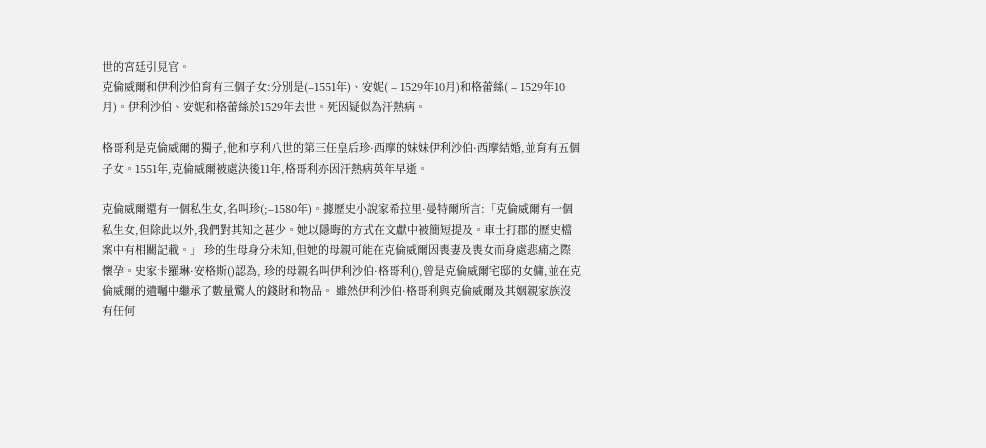世的宮廷引見官。
克倫威爾和伊利沙伯育有三個子女:分別是(–1551年)、安妮( – 1529年10月)和格蕾絲( – 1529年10月)。伊利沙伯、安妮和格蕾絲於1529年去世。死因疑似為汗熱病。

格哥利是克倫威爾的獨子,他和亨利八世的第三任皇后珍·西摩的妹妹伊利沙伯·西摩結婚,並育有五個子女。1551年,克倫威爾被處決後11年,格哥利亦因汗熱病英年早逝。

克倫威爾還有一個私生女,名叫珍(;–1580年)。據歷史小說家希拉里·曼特爾所言:「克倫威爾有一個私生女,但除此以外,我們對其知之甚少。她以隱晦的方式在文獻中被簡短提及。車士打郡的歷史檔案中有相關記載。」 珍的生母身分未知,但她的母親可能在克倫威爾因喪妻及喪女而身處悲痛之際懷孕。史家卡羅琳·安格斯()認為, 珍的母親名叫伊利沙伯·格哥利(),曾是克倫威爾宅邸的女傭,並在克倫威爾的遺囑中繼承了數量驚人的錢財和物品。 雖然伊利沙伯·格哥利與克倫威爾及其姻親家族沒有任何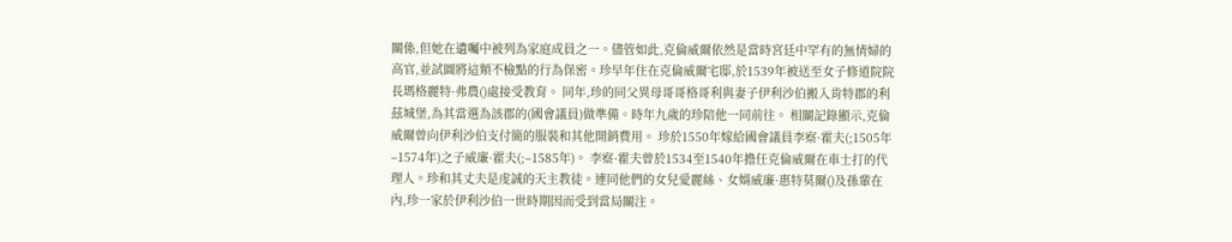關係,但她在遺囑中被列為家庭成員之一。儘管如此,克倫威爾依然是當時宮廷中罕有的無情婦的高官,並試圖將這類不檢點的行為保密。珍早年住在克倫威爾宅邸,於1539年被送至女子修道院院長瑪格麗特·弗農()處接受教育。 同年,珍的同父異母哥哥格哥利與妻子伊利沙伯搬入肯特郡的利茲城堡,為其當選為該郡的(國會議員)做準備。時年九歲的珍陪他一同前往。 相關記錄顯示,克倫威爾曾向伊利沙伯支付簡的服裝和其他開銷費用。 珍於1550年嫁給國會議員李察·霍夫(;1505年–1574年)之子威廉·霍夫(;–1585年)。 李察·霍夫曾於1534至1540年擔任克倫威爾在車士打的代理人。珍和其丈夫是虔誠的天主教徒。連同他們的女兒愛麗絲、女婿威廉·惠特莫爾()及孫輩在內,珍一家於伊利沙伯一世時期因而受到當局關注。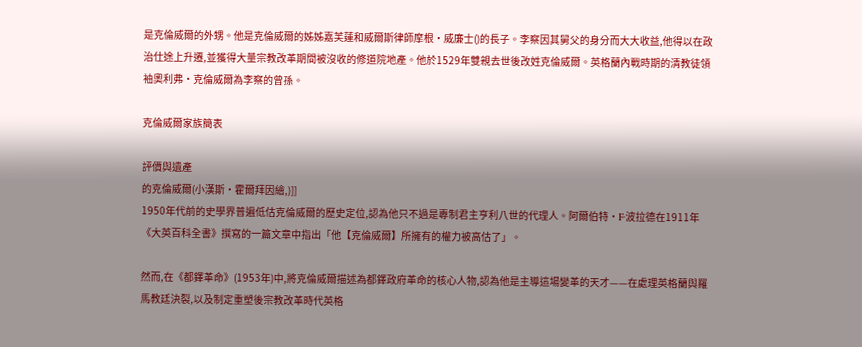是克倫威爾的外甥。他是克倫威爾的姊姊嘉芙蓮和威爾斯律師摩根·威廉士()的長子。李察因其舅父的身分而大大收益,他得以在政治仕途上升遷,並獲得大量宗教改革期間被沒收的修道院地產。他於1529年雙親去世後改姓克倫威爾。英格蘭內戰時期的清教徒領袖奧利弗·克倫威爾為李察的曾孫。

克倫威爾家族簡表

評價與遺產
的克倫威爾(小漢斯·霍爾拜因繪,)]]
1950年代前的史學界普遍低估克倫威爾的歷史定位,認為他只不過是專制君主亨利八世的代理人。阿爾伯特·F·波拉德在1911年《大英百科全書》撰寫的一篇文章中指出「他【克倫威爾】所擁有的權力被高估了」。

然而,在《都鐸革命》(1953年)中,將克倫威爾描述為都鐸政府革命的核心人物,認為他是主導這場變革的天才——在處理英格蘭與羅馬教廷決裂,以及制定重塑後宗教改革時代英格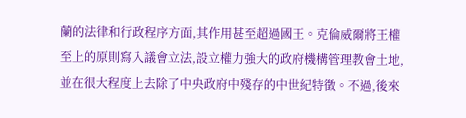蘭的法律和行政程序方面,其作用甚至超過國王。克倫威爾將王權至上的原則寫入議會立法,設立權力強大的政府機構管理教會土地,並在很大程度上去除了中央政府中殘存的中世紀特徵。不過,後來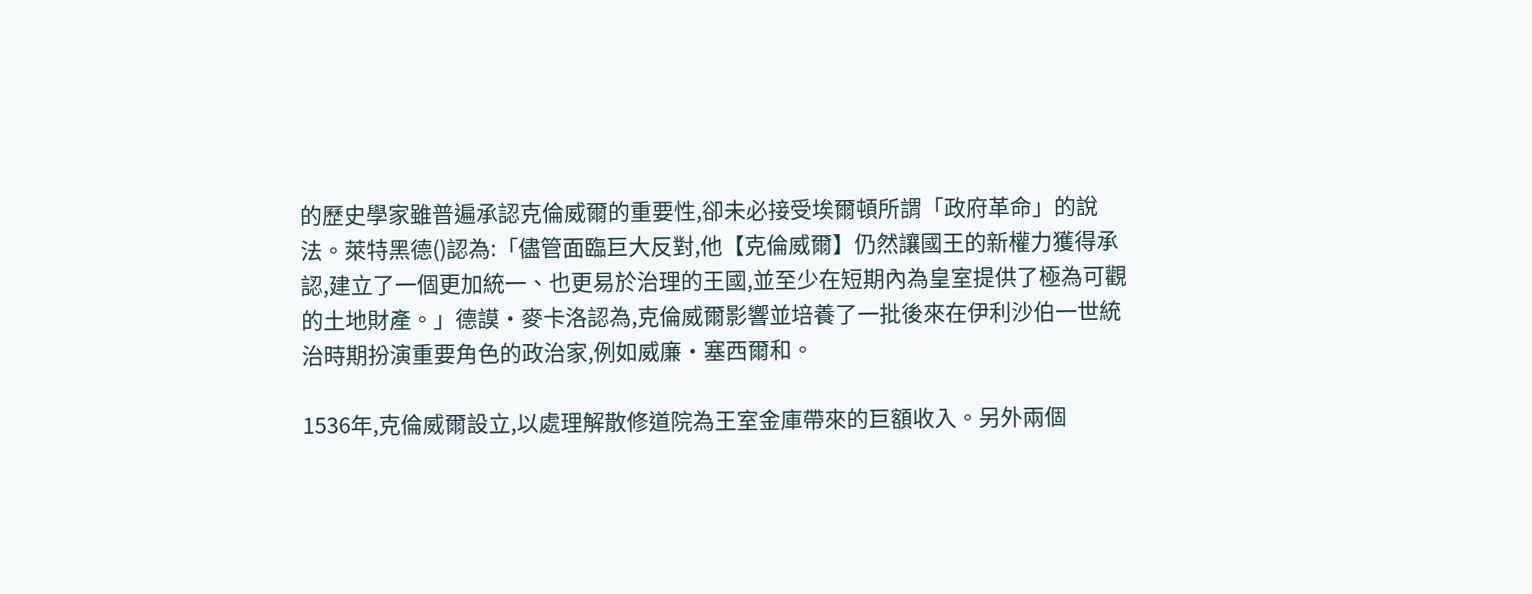的歷史學家雖普遍承認克倫威爾的重要性,卻未必接受埃爾頓所謂「政府革命」的說法。萊特黑德()認為:「儘管面臨巨大反對,他【克倫威爾】仍然讓國王的新權力獲得承認,建立了一個更加統一、也更易於治理的王國,並至少在短期內為皇室提供了極為可觀的土地財產。」德謨·麥卡洛認為,克倫威爾影響並培養了一批後來在伊利沙伯一世統治時期扮演重要角色的政治家,例如威廉·塞西爾和。

1536年,克倫威爾設立,以處理解散修道院為王室金庫帶來的巨額收入。另外兩個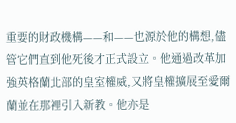重要的財政機構——和——也源於他的構想,儘管它們直到他死後才正式設立。他通過改革加強英格蘭北部的皇室權威,又將皇權擴展至愛爾蘭並在那裡引入新教。他亦是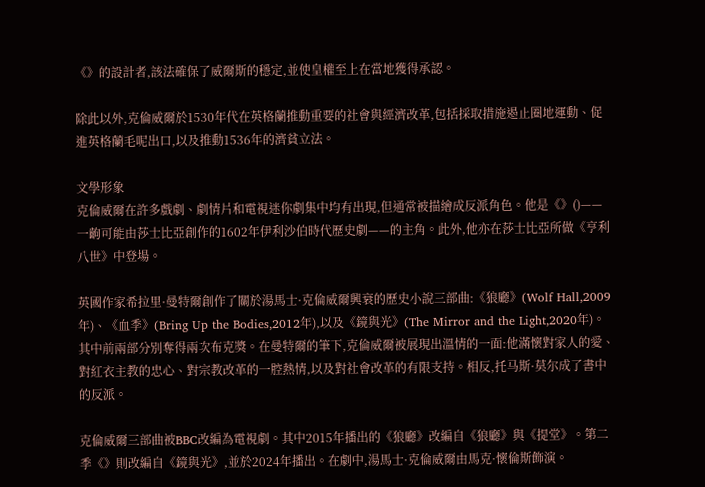《》的設計者,該法確保了威爾斯的穩定,並使皇權至上在當地獲得承認。

除此以外,克倫威爾於1530年代在英格蘭推動重要的社會與經濟改革,包括採取措施遏止圈地運動、促進英格蘭毛呢出口,以及推動1536年的濟貧立法。

文學形象
克倫威爾在許多戲劇、劇情片和電視迷你劇集中均有出現,但通常被描繪成反派角色。他是《》()——一齣可能由莎士比亞創作的1602年伊利沙伯時代歷史劇——的主角。此外,他亦在莎士比亞所做《亨利八世》中登場。

英國作家希拉里·曼特爾創作了關於湯馬士·克倫威爾興衰的歷史小說三部曲:《狼廳》(Wolf Hall,2009年)、《血季》(Bring Up the Bodies,2012年),以及《鏡與光》(The Mirror and the Light,2020年)。其中前兩部分別奪得兩次布克獎。在曼特爾的筆下,克倫威爾被展現出溫情的一面:他滿懷對家人的愛、對紅衣主教的忠心、對宗教改革的一腔熱情,以及對社會改革的有限支持。相反,托马斯·莫尔成了書中的反派。

克倫威爾三部曲被BBC改編為電視劇。其中2015年播出的《狼廳》改編自《狼廳》與《提堂》。第二季《》則改編自《鏡與光》,並於2024年播出。在劇中,湯馬士·克倫威爾由馬克·懷倫斯飾演。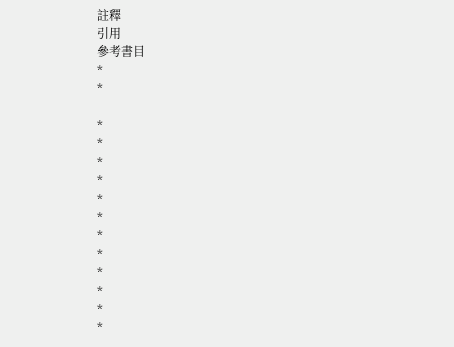註釋
引用
參考書目
*
*

*
*
*
*
*
*
*
*
*
*
*
*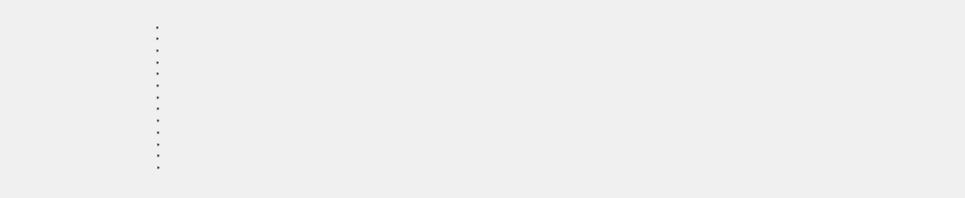*
*
*
*
*
*
*
*
*
*
*
*
*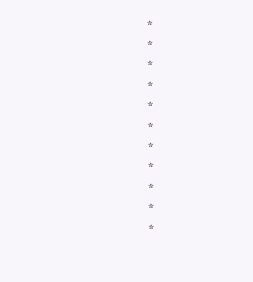*
*
*
*
*
*
*
*
*
*
*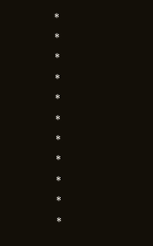*
*
*
*
*
*
*
*
*
*
*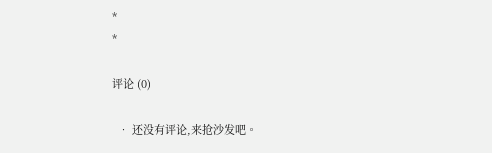*
*

评论 (0)

  • 还没有评论,来抢沙发吧。